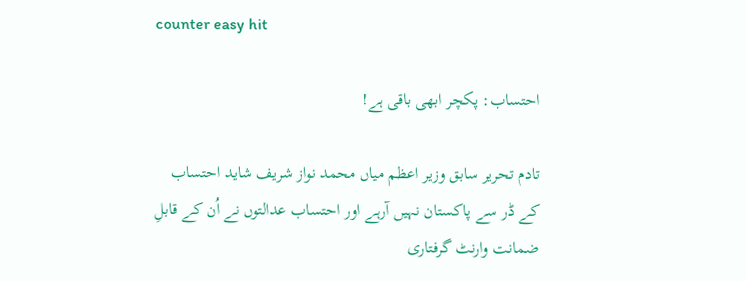counter easy hit

احتساب: پکچر ابھی باقی ہے!

تادم تحریر سابق وزیر اعظم میاں محمد نواز شریف شاید احتساب کے ڈر سے پاکستان نہیں آرہے اور احتساب عدالتوں نے اُن کے قابلِ ضمانت وارنٹ گرفتاری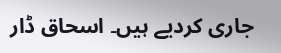جاری کردیے ہیں۔ اسحاق ڈار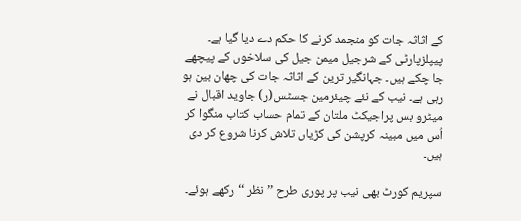کے اثاثہ جات کو منجمد کرنے کا حکم دے دیا گیا ہے۔ پیپلزپارٹی کے شرجیل میمن جیل کی سلاخوں کے پیچھے جا چکے ہیں۔ جہانگیر ترین کے اثاثہ جات کی چھان بین ہو رہی ہے۔ نیب کے نئے چیئرمین جسٹس(ر) جاوید اقبال نے میٹرو بس پراجیکٹ ملتان کے تمام حساب کتاب منگوا کر اُس میں مبینہ کرپشن کی کڑیاں تلاش کرنا شروع کر دی ہیں۔

سپریم کورٹ بھی نیب پر پوری طرح ’’نظر ‘‘رکھے ہوئے۔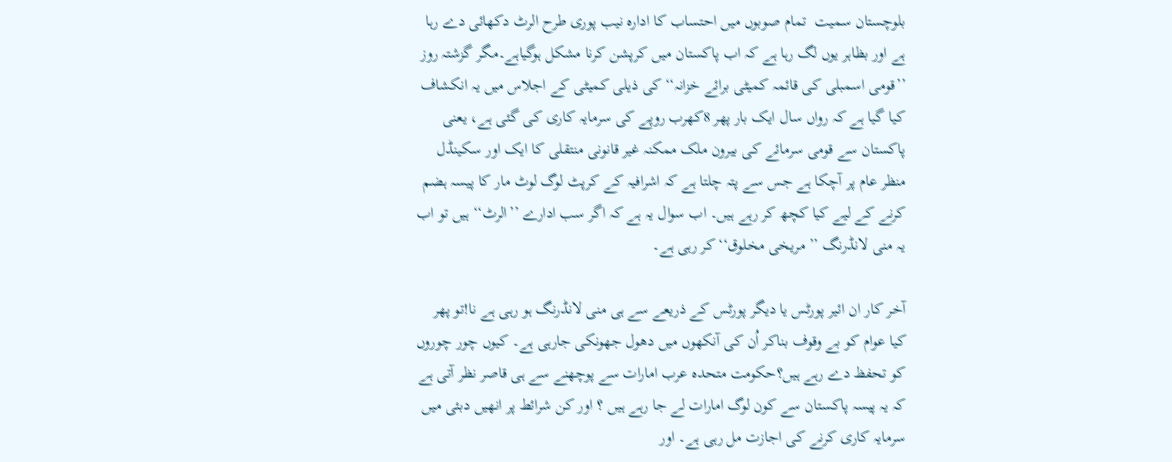بلوچستان سمیت  تمام صوبوں میں احتساب کا ادارہ نیب پوری طرح الرٹ دکھائی دے رہا ہے اور بظاہر یوں لگ رہا ہے کہ اب پاکستان میں کرپشن کرنا مشکل ہوگیاہے۔مگر گزشتہ روز ’’قومی اسمبلی کی قائمہ کمیٹی برائے خزانہ‘‘ کی ذیلی کمیٹی کے اجلاس میں یہ انکشاف کیا گیا ہے کہ رواں سال ایک بار پھر 8کھرب روپے کی سرمایہ کاری کی گئی ہے، یعنی پاکستان سے قومی سرمائے کی بیرون ملک ممکنہ غیر قانونی منتقلی کا ایک اور سکینڈل منظر عام پر آچکا ہے جس سے پتہ چلتا ہے کہ اشرافیہ کے کرپٹ لوگ لوٹ مار کا پیسہ ہضم کرنے کے لیے کیا کچھ کر رہے ہیں۔ اب سوال یہ ہے کہ اگر سب ادارے ’’الرٹ‘‘ ہیں تو اب یہ منی لانڈرنگ ’’مریخی مخلوق‘‘ کر رہی ہے۔

آخر کار ان ائیر پورٹس یا دیگر پورٹس کے ذریعے سے ہی منی لانڈرنگ ہو رہی ہے نا!تو پھر کیا عوام کو بے وقوف بناکر اُن کی آنکھوں میں دھول جھونکی جارہی ہے۔ کیوں چور چوروں کو تحفظ دے رہے ہیں؟حکومت متحدہ عرب امارات سے پوچھنے سے ہی قاصر نظر آتی ہے کہ یہ پیسہ پاکستان سے کون لوگ امارات لے جا رہے ہیں ؟ اور کن شرائط پر انھیں دبئی میں سرمایہ کاری کرنے کی اجازت مل رہی ہے۔ اور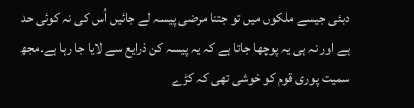دبئی جیسے ملکوں میں تو جتنا مرضی پیسہ لے جائیں اُس کی نہ کوئی حد ہے اور نہ ہی یہ پوچھا جاتا ہے کہ یہ پیسہ کن ذرایع سے لایا جا رہا ہے۔مجھ سمیت پوری قوم کو خوشی تھی کہ کڑے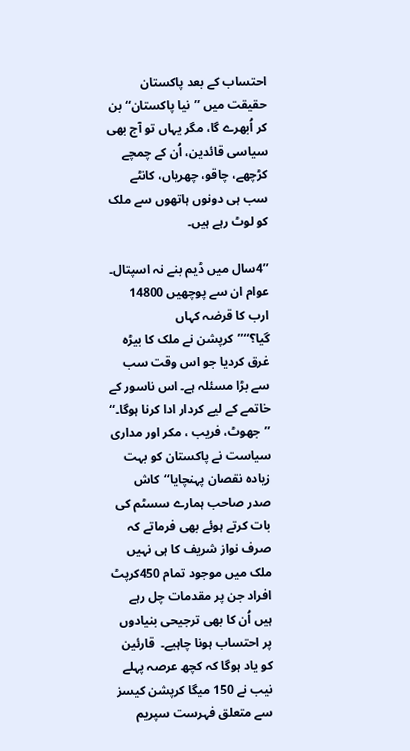احتساب کے بعد پاکستان حقیقت میں ’’نیا پاکستان‘‘ بن کر اُبھرے گا، مگر یہاں تو آج بھی سیاسی قائدین، اُن کے چمچے کڑچھے، چاقو، چھریاں، کانٹے سب ہی دونوں ہاتھوں سے ملک کو لوٹ رہے ہیں۔

’’4سال میں ڈیم بنے نہ اسپتال۔ عوام ان سے پوچھیں 14800 ارب کا قرضہ کہاں گیا؟‘‘’’کرپشن نے ملک کا بیڑہ غرق کردیا جو اس وقت سب سے بڑا مسئلہ ہے۔ اس ناسور کے خاتمے کے لیے کردار ادا کرنا ہوگا۔‘‘ ’’جھوٹ، فریب ، مکر اور مداری سیاست نے پاکستان کو بہت زیادہ نقصان پہنچایا‘‘کاش صدر صاحب ہمارے سسٹم کی بات کرتے ہوئے بھی فرماتے کہ صرف نواز شریف کا ہی نہیں ملک میں موجود تمام 450کرپٹ افراد جن پر مقدمات چل رہے ہیں اُن کا بھی ترجیحی بنیادوں پر احتساب ہونا چاہیے۔  قارئین کو یاد ہوگا کہ کچھ عرصہ پہلے نیب نے 150 میگا کرپشن کیسز سے متعلق فہرست سپریم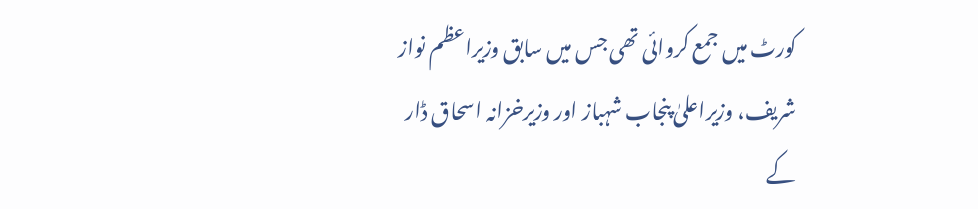کورٹ میں جمع کروائی تھی جس میں سابق وزیراعظم نواز شریف، وزیراعلیٰ پنجاب شہباز اور وزیرخزانہ اسحاق ڈار کے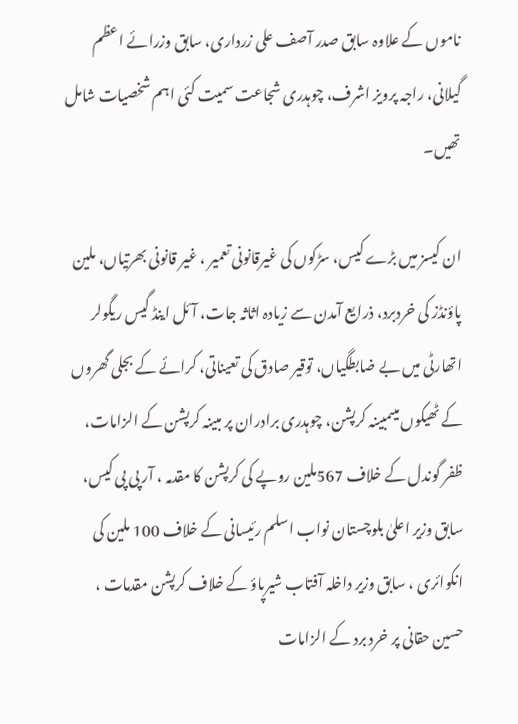ناموں کے علاوہ سابق صدر آصف علی زرداری، سابق وزرائے اعظم گیلانی، راجہ پرویز اشرف، چوہدری شجاعت سمیت کئی اہم شخصیات شامل تھیں۔

ان کیسز میں بڑے کیس، سڑکوں کی غیرقانونی تعمیر ، غیر قانونی بھرتیاں، ملین پاؤنڈز کی خردبرد، ذرایع آمدن سے زیادہ اثاثہ جات، آئل اینڈ گیس ریگولر اتھارٹی میں بے ضابطگیاں، توقیر صادق کی تعیناتی، کرائے کے بجلی گھروں کے ٹھیکوں میںمبینہ کرپشن، چوہدری برادران پر مبینہ کرپشن کے الزامات، ظفر گوندل کے خلاف 567ملین روپے کی کرپشن کا مقدمہ ، آر پی پی کیس، سابق وزیر اعلیٰ بلوچستان نواب اسلم رئیسانی کے خلاف 100 ملین کی انکوائری ، سابق وزیر داخلہ آفتاب شیرپاؤ کے خلاف کرپشن مقدمات ، حسین حقانی پر خرد برد کے الزامات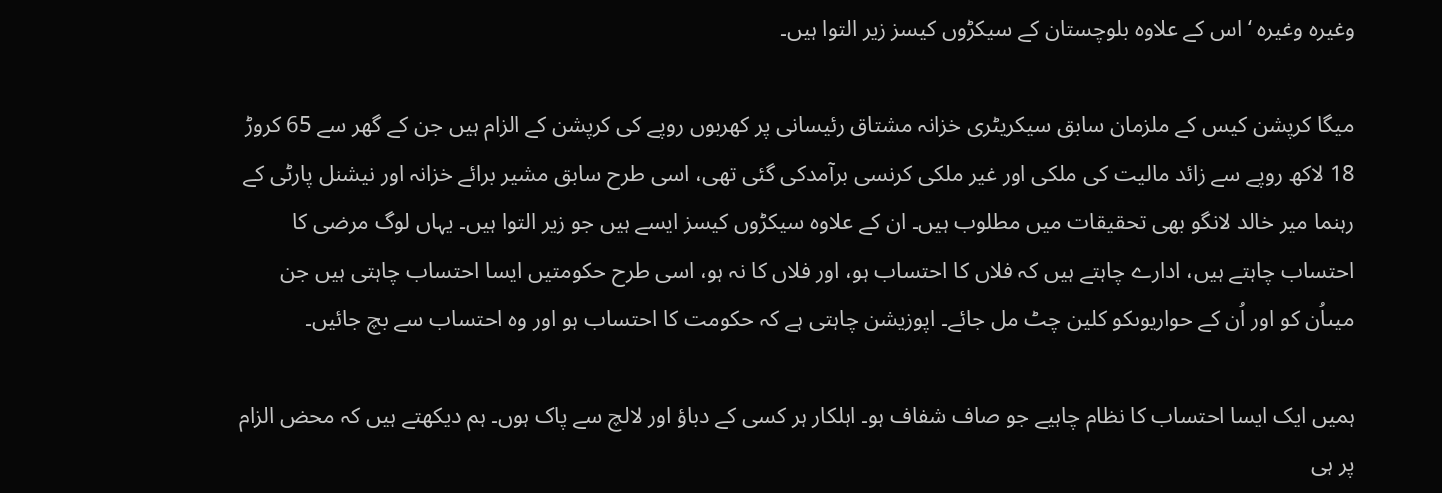وغیرہ وغیرہ ‘ اس کے علاوہ بلوچستان کے سیکڑوں کیسز زیر التوا ہیں۔

میگا کرپشن کیس کے ملزمان سابق سیکریٹری خزانہ مشتاق رئیسانی پر کھربوں روپے کی کرپشن کے الزام ہیں جن کے گھر سے 65 کروڑ 18 لاکھ روپے سے زائد مالیت کی ملکی اور غیر ملکی کرنسی برآمدکی گئی تھی، اسی طرح سابق مشیر برائے خزانہ اور نیشنل پارٹی کے رہنما میر خالد لانگو بھی تحقیقات میں مطلوب ہیں۔ ان کے علاوہ سیکڑوں کیسز ایسے ہیں جو زیر التوا ہیں۔ یہاں لوگ مرضی کا احتساب چاہتے ہیں، ادارے چاہتے ہیں کہ فلاں کا احتساب ہو، اور فلاں کا نہ ہو، اسی طرح حکومتیں ایسا احتساب چاہتی ہیں جن میںاُن کو اور اُن کے حواریوںکو کلین چٹ مل جائے۔ اپوزیشن چاہتی ہے کہ حکومت کا احتساب ہو اور وہ احتساب سے بچ جائیں۔

ہمیں ایک ایسا احتساب کا نظام چاہیے جو صاف شفاف ہو۔ اہلکار ہر کسی کے دباؤ اور لالچ سے پاک ہوں۔ ہم دیکھتے ہیں کہ محض الزام پر ہی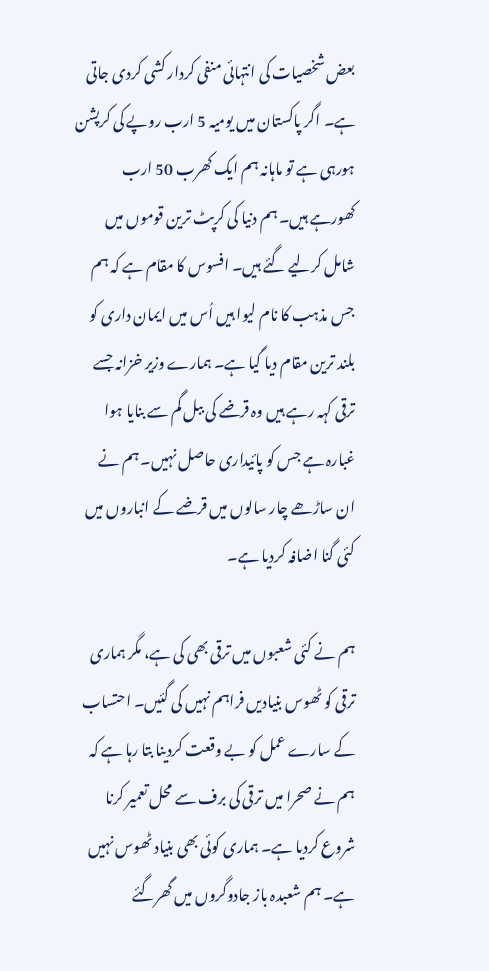بعض شخصیات کی انتہائی منفی کردار کشی کردی جاتی ہے۔ اگر پاکستان میں یومیہ 5 ارب روپے کی کرپشن ہورہی ہے تو ماہانہ ہم ایک کھرب 50 ارب کھورہے ہیں۔ ہم دنیا کی کرپٹ ترین قوموں میں شامل کرلیے گئے ہیں۔ افسوس کا مقام ہے کہ ہم جس مذہب کا نام لیوا ہیں اُس میں ایمان داری کو بلند ترین مقام دیا گیا ہے۔ ہمارے وزیر خزانہ جسے ترقی کہہ رہے ہیں وہ قرضے کی ببل گم سے بنایا ہوا غبارہ ہے جس کو پائیداری حاصل نہیں۔ ہم نے ان ساڑھے چار سالوں میں قرضے کے انباروں میں کئی گنا اضافہ کردیا ہے۔

ہم نے کئی شعبوں میں ترقی بھی کی ہے، مگر ہماری ترقی کو ٹھوس بنیادیں فراہم نہیں کی گئیں۔ احتساب کے سارے عمل کو بے وقعت کردینا بتا رہا ہے کہ ہم نے صحرا میں ترقی کی برف سے محل تعمیر کرنا شروع کردیا ہے۔ ہماری کوئی بھی بنیاد ٹھوس نہیں ہے۔ ہم شعبدہ باز جادوگروں میں گھرگئے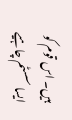ہیں۔ اس قوم کو ایسا سسٹم چاہیے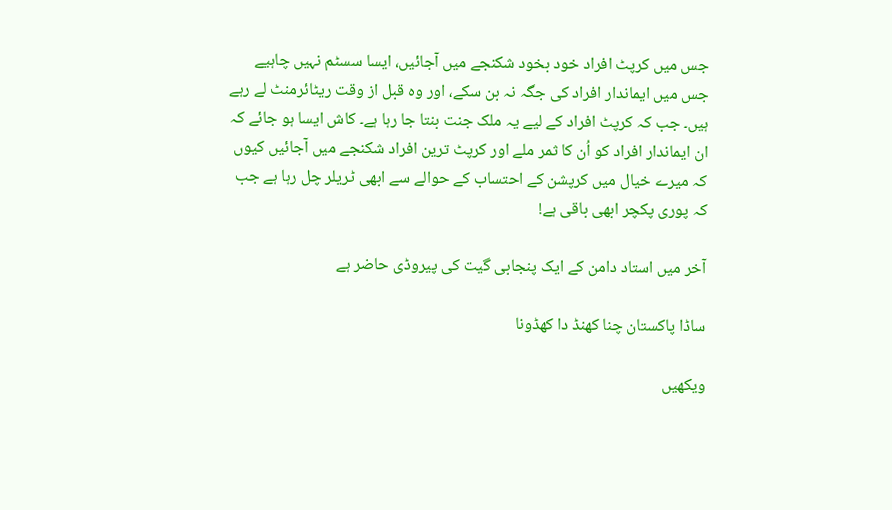جس میں کرپٹ افراد خود بخود شکنجے میں آجائیں، ایسا سسٹم نہیں چاہیے جس میں ایماندار افراد کی جگہ نہ بن سکے، اور وہ قبل از وقت ریٹائرمنٹ لے رہے ہیں۔ جب کہ کرپٹ افراد کے لیے یہ ملک جنت بنتا جا رہا ہے۔ کاش ایسا ہو جائے کہ ان ایماندار افراد کو اُن کا ثمر ملے اور کرپٹ ترین افراد شکنجے میں آجائیں کیوں کہ میرے خیال میں کرپشن کے احتساب کے حوالے سے ابھی ٹریلر چل رہا ہے جب کہ پوری پکچر ابھی باقی ہے!

آخر میں استاد دامن کے ایک پنجابی گیت کی پیروڈی حاضر ہے

ساڈا پاکستان چنا کھنڈ دا کھڈونا

ویکھیں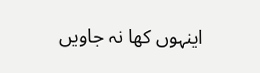اینہوں کھا نہ جاویں